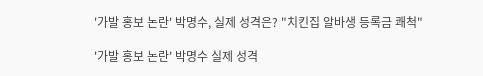'가발 홍보 논란' 박명수, 실제 성격은? "치킨집 알바생 등록금 쾌척"

'가발 홍보 논란' 박명수 실제 성격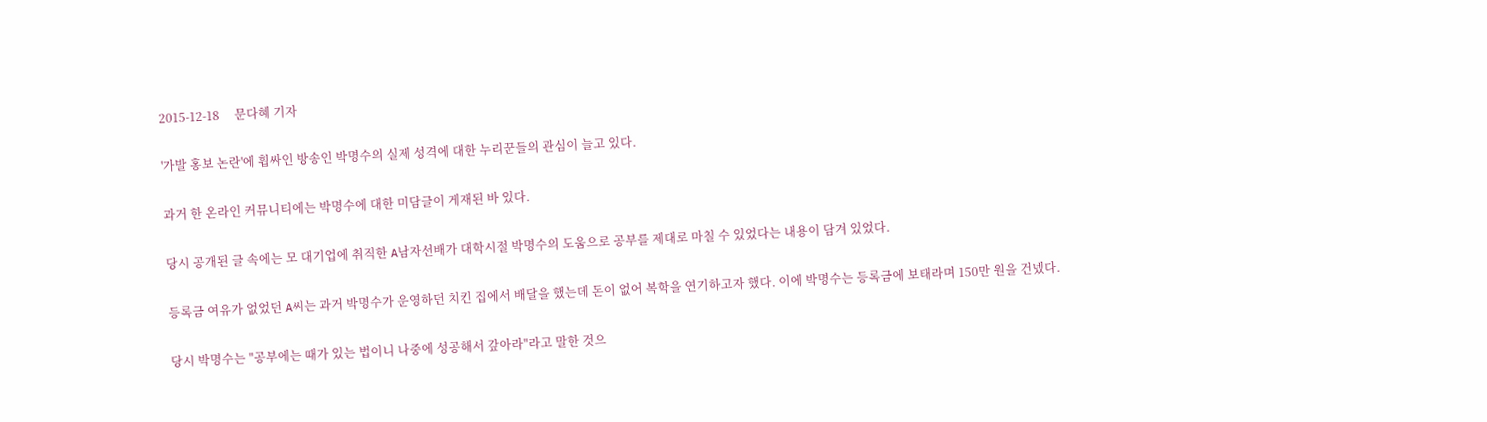2015-12-18     문다혜 기자

'가발 홍보 논란'에 휩싸인 방송인 박명수의 실제 성격에 대한 누리꾼들의 관심이 늘고 있다.

과거 한 온라인 커뮤니티에는 박명수에 대한 미담글이 게재된 바 있다.

당시 공개된 글 속에는 모 대기업에 취직한 A남자선배가 대학시절 박명수의 도움으로 공부를 제대로 마칠 수 있었다는 내용이 담겨 있었다.

등록금 여유가 없었던 A씨는 과거 박명수가 운영하던 치킨 집에서 배달을 했는데 돈이 없어 복학을 연기하고자 했다. 이에 박명수는 등록금에 보태라며 150만 원을 건넸다.

당시 박명수는 "공부에는 때가 있는 법이니 나중에 성공해서 갚아라"라고 말한 것으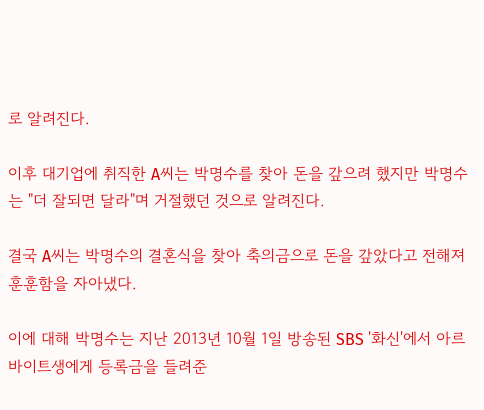로 알려진다.

이후 대기업에 취직한 A씨는 박명수를 찾아 돈을 갚으려 했지만 박명수는 "더 잘되면 달라"며 거절했던 것으로 알려진다.

결국 A씨는 박명수의 결혼식을 찾아 축의금으로 돈을 갚았다고 전해져 훈훈함을 자아냈다.

이에 대해 박명수는 지난 2013년 10월 1일 방송된 SBS '화신'에서 아르바이트생에게 등록금을 들려준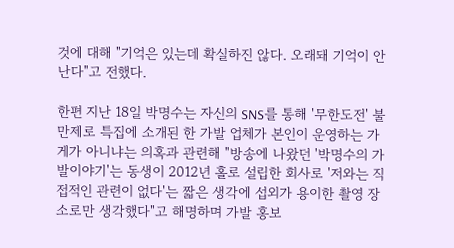것에 대해 "기억은 있는데 확실하진 않다. 오래돼 기억이 안 난다"고 전했다.

한편 지난 18일 박명수는 자신의 SNS를 통해 '무한도전' 불만제로 특집에 소개된 한 가발 업체가 본인이 운영하는 가게가 아니냐는 의혹과 관련해 "방송에 나왔던 '박명수의 가발이야기'는 동생이 2012년 홀로 설립한 회사로 '저와는 직접적인 관련이 없다'는 짧은 생각에 섭외가 용이한 촬영 장소로만 생각했다"고 해명하며 가발 홍보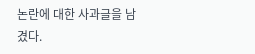논란에 대한 사과글을 남겼다.